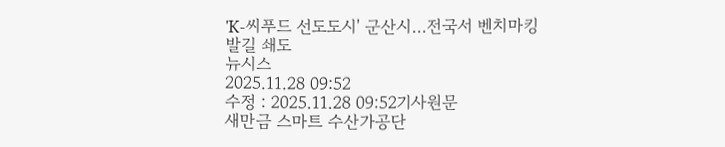'K-씨푸드 선도도시' 군산시…전국서 벤치마킹 발길 쇄도
뉴시스
2025.11.28 09:52
수정 : 2025.11.28 09:52기사원문
새만금 스마트 수산가공단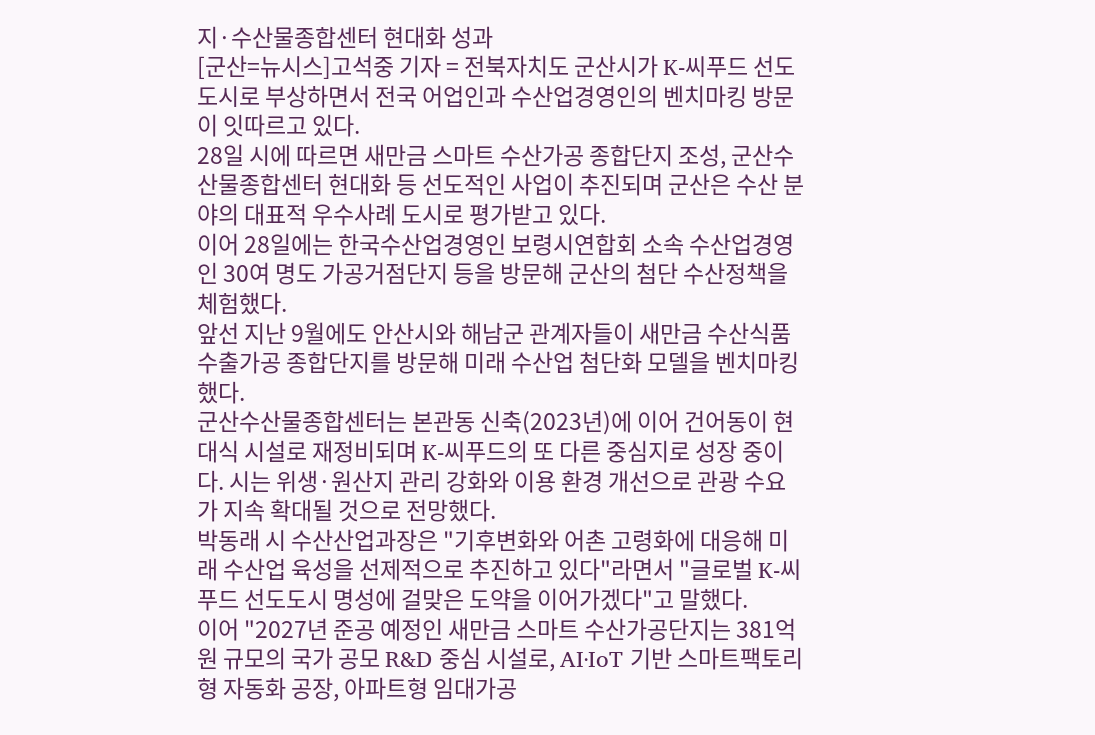지·수산물종합센터 현대화 성과
[군산=뉴시스]고석중 기자 = 전북자치도 군산시가 K-씨푸드 선도도시로 부상하면서 전국 어업인과 수산업경영인의 벤치마킹 방문이 잇따르고 있다.
28일 시에 따르면 새만금 스마트 수산가공 종합단지 조성, 군산수산물종합센터 현대화 등 선도적인 사업이 추진되며 군산은 수산 분야의 대표적 우수사례 도시로 평가받고 있다.
이어 28일에는 한국수산업경영인 보령시연합회 소속 수산업경영인 30여 명도 가공거점단지 등을 방문해 군산의 첨단 수산정책을 체험했다.
앞선 지난 9월에도 안산시와 해남군 관계자들이 새만금 수산식품 수출가공 종합단지를 방문해 미래 수산업 첨단화 모델을 벤치마킹했다.
군산수산물종합센터는 본관동 신축(2023년)에 이어 건어동이 현대식 시설로 재정비되며 K-씨푸드의 또 다른 중심지로 성장 중이다. 시는 위생·원산지 관리 강화와 이용 환경 개선으로 관광 수요가 지속 확대될 것으로 전망했다.
박동래 시 수산산업과장은 "기후변화와 어촌 고령화에 대응해 미래 수산업 육성을 선제적으로 추진하고 있다"라면서 "글로벌 K-씨푸드 선도도시 명성에 걸맞은 도약을 이어가겠다"고 말했다.
이어 "2027년 준공 예정인 새만금 스마트 수산가공단지는 381억원 규모의 국가 공모 R&D 중심 시설로, AI·IoT 기반 스마트팩토리형 자동화 공장, 아파트형 임대가공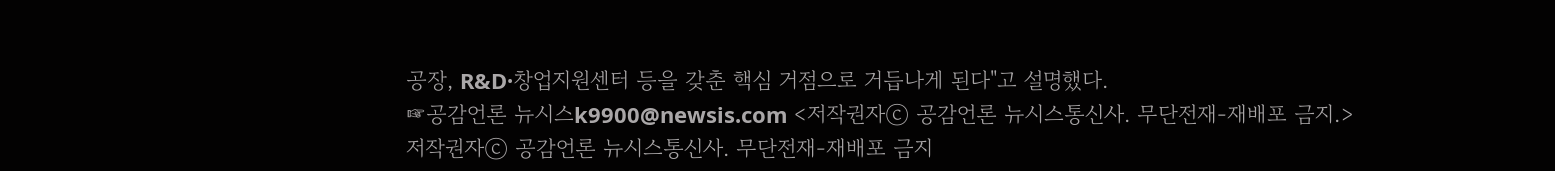공장, R&D·창업지원센터 등을 갖춘 핵심 거점으로 거듭나게 된다"고 설명했다.
☞공감언론 뉴시스k9900@newsis.com <저작권자ⓒ 공감언론 뉴시스통신사. 무단전재-재배포 금지.>
저작권자ⓒ 공감언론 뉴시스통신사. 무단전재-재배포 금지